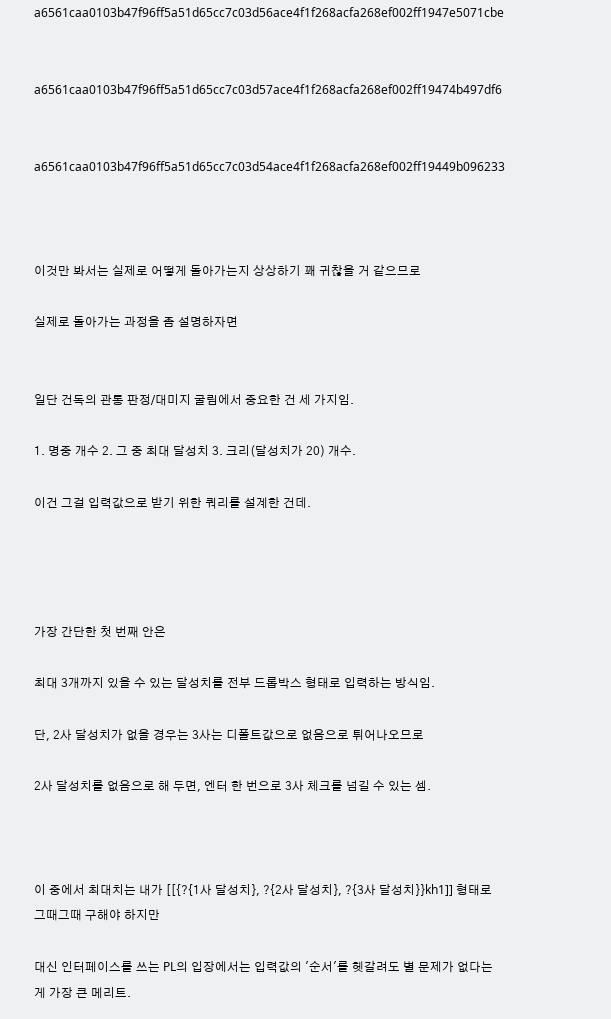a6561caa0103b47f96ff5a51d65cc7c03d56ace4f1f268acfa268ef002ff1947e5071cbe


a6561caa0103b47f96ff5a51d65cc7c03d57ace4f1f268acfa268ef002ff19474b497df6


a6561caa0103b47f96ff5a51d65cc7c03d54ace4f1f268acfa268ef002ff19449b096233



이것만 봐서는 실제로 어떻게 돌아가는지 상상하기 꽤 귀찮을 거 같으므로

실제로 돌아가는 과정을 좀 설명하자면


일단 건독의 관통 판정/대미지 굴림에서 중요한 건 세 가지임.

1. 명중 개수 2. 그 중 최대 달성치 3. 크리(달성치가 20) 개수.

이건 그걸 입력값으로 받기 위한 쿼리를 설계한 건데.




가장 간단한 첫 번째 안은

최대 3개까지 있을 수 있는 달성치를 전부 드롭박스 형태로 입력하는 방식임.

단, 2사 달성치가 없을 경우는 3사는 디폴트값으로 없음으로 튀어나오므로

2사 달성치를 없음으로 해 두면, 엔터 한 번으로 3사 체크를 넘길 수 있는 셈.



이 중에서 최대치는 내가 [[{?{1사 달성치}, ?{2사 달성치}, ?{3사 달성치}}kh1]] 형태로 그때그때 구해야 하지만

대신 인터페이스를 쓰는 PL의 입장에서는 입력값의 '순서'를 헷갈려도 별 문제가 없다는 게 가장 큰 메리트.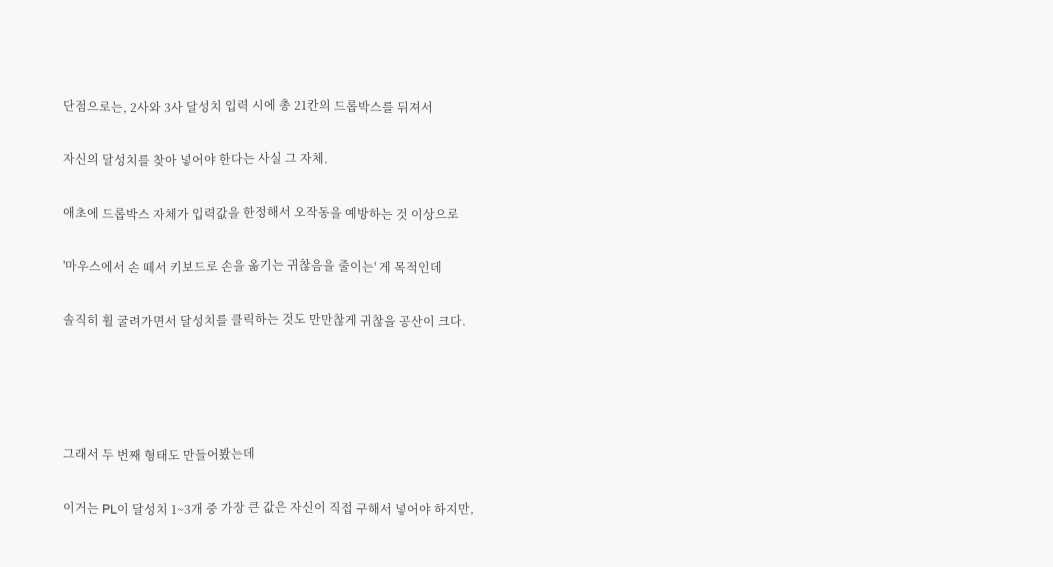단점으로는, 2사와 3사 달성치 입력 시에 총 21칸의 드롭박스를 뒤져서

자신의 달성치를 찾아 넣어야 한다는 사실 그 자체.

애초에 드롭박스 자체가 입력값을 한정해서 오작동을 예방하는 것 이상으로

'마우스에서 손 떼서 키보드로 손을 옮기는 귀찮음을 줄이는' 게 목적인데

솔직히 휠 굴려가면서 달성치를 클릭하는 것도 만만찮게 귀찮을 공산이 크다.




그래서 두 번째 형태도 만들어봤는데

이거는 PL이 달성치 1~3개 중 가장 큰 값은 자신이 직접 구해서 넣어야 하지만,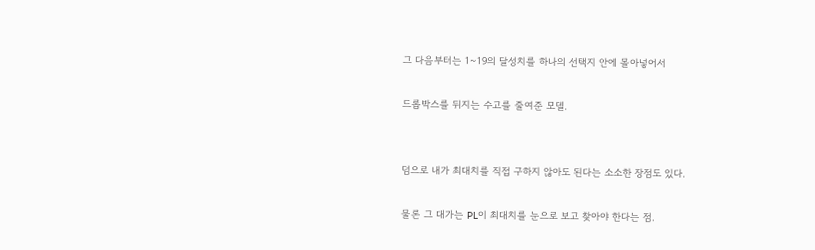그 다음부터는 1~19의 달성치를 하나의 선택지 안에 몰아넣어서

드롭박스를 뒤지는 수고를 줄여준 모델.


덤으로 내가 최대치를 직접 구하지 않아도 된다는 소소한 장점도 있다.

물론 그 대가는 PL이 최대치를 눈으로 보고 찾아야 한다는 점.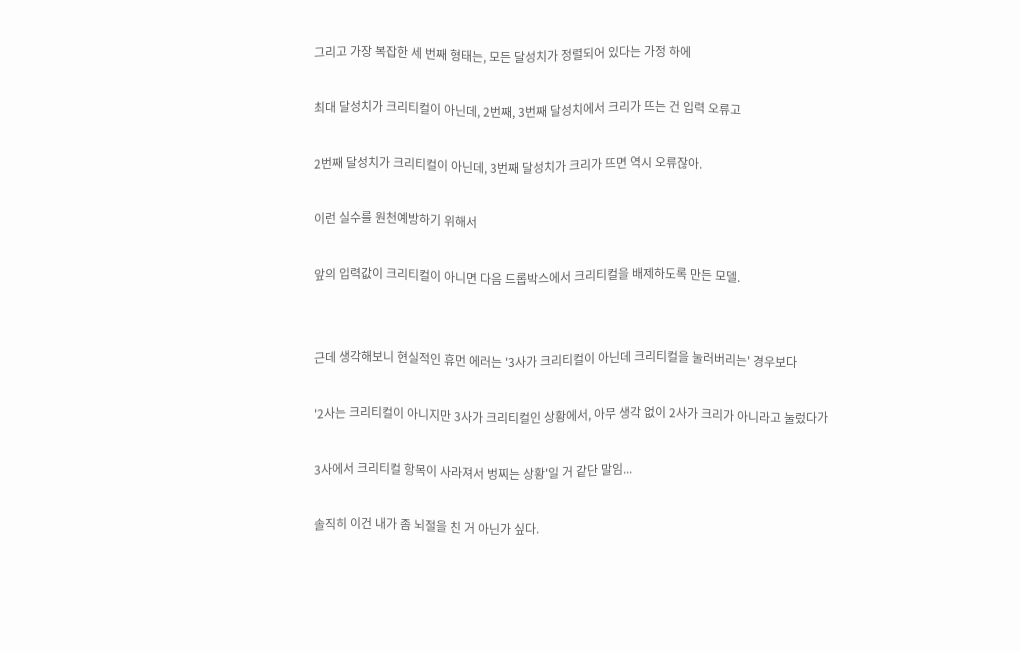그리고 가장 복잡한 세 번째 형태는, 모든 달성치가 정렬되어 있다는 가정 하에

최대 달성치가 크리티컬이 아닌데, 2번째, 3번째 달성치에서 크리가 뜨는 건 입력 오류고

2번째 달성치가 크리티컬이 아닌데, 3번째 달성치가 크리가 뜨면 역시 오류잖아.

이런 실수를 원천예방하기 위해서

앞의 입력값이 크리티컬이 아니면 다음 드롭박스에서 크리티컬을 배제하도록 만든 모델.


근데 생각해보니 현실적인 휴먼 에러는 '3사가 크리티컬이 아닌데 크리티컬을 눌러버리는' 경우보다

'2사는 크리티컬이 아니지만 3사가 크리티컬인 상황에서, 아무 생각 없이 2사가 크리가 아니라고 눌렀다가

3사에서 크리티컬 항목이 사라져서 벙찌는 상황'일 거 같단 말임...

솔직히 이건 내가 좀 뇌절을 친 거 아닌가 싶다.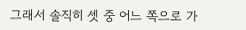그래서 솔직히 셋 중 어느 쪽으로 가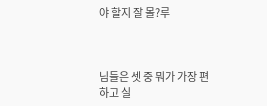야 할지 잘 몰?루



님들은 셋 중 뭐가 가장 편하고 실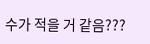수가 적을 거 같음???